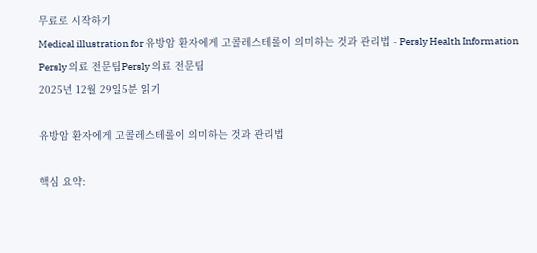무료로 시작하기
Medical illustration for 유방암 환자에게 고콜레스테롤이 의미하는 것과 관리법 - Persly Health Information
Persly 의료 전문팀Persly 의료 전문팀
2025년 12월 29일5분 읽기

유방암 환자에게 고콜레스테롤이 의미하는 것과 관리법

핵심 요약: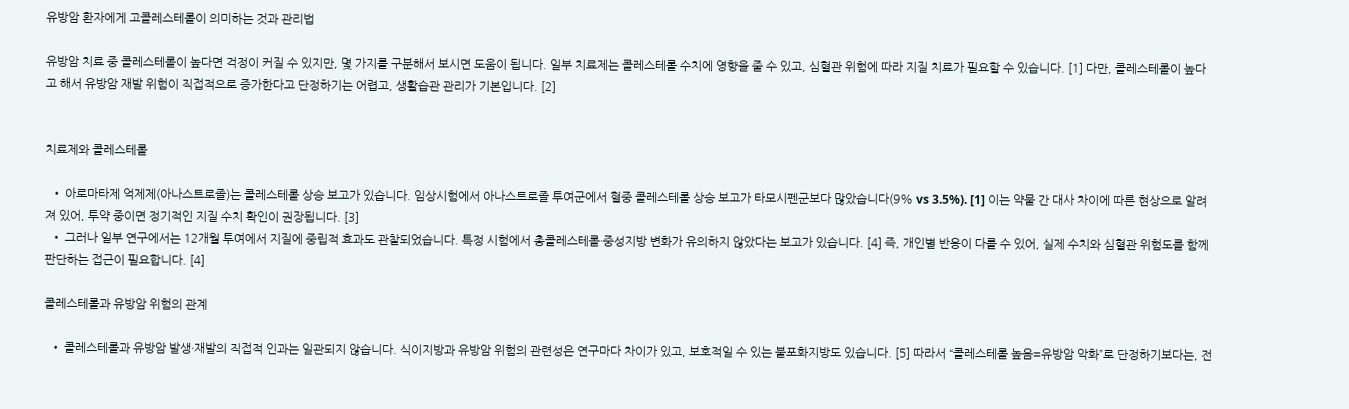유방암 환자에게 고콜레스테롤이 의미하는 것과 관리법

유방암 치료 중 콜레스테롤이 높다면 걱정이 커질 수 있지만, 몇 가지를 구분해서 보시면 도움이 됩니다. 일부 치료제는 콜레스테롤 수치에 영향을 줄 수 있고, 심혈관 위험에 따라 지질 치료가 필요할 수 있습니다. [1] 다만, 콜레스테롤이 높다고 해서 유방암 재발 위험이 직접적으로 증가한다고 단정하기는 어렵고, 생활습관 관리가 기본입니다. [2]


치료제와 콜레스테롤

  • 아로마타제 억제제(아나스트로졸)는 콜레스테롤 상승 보고가 있습니다. 임상시험에서 아나스트로졸 투여군에서 혈중 콜레스테롤 상승 보고가 타모시펜군보다 많았습니다(9% vs 3.5%). [1] 이는 약물 간 대사 차이에 따른 현상으로 알려져 있어, 투약 중이면 정기적인 지질 수치 확인이 권장됩니다. [3]
  • 그러나 일부 연구에서는 12개월 투여에서 지질에 중립적 효과도 관찰되었습니다. 특정 시험에서 총콜레스테롤·중성지방 변화가 유의하지 않았다는 보고가 있습니다. [4] 즉, 개인별 반응이 다를 수 있어, 실제 수치와 심혈관 위험도를 함께 판단하는 접근이 필요합니다. [4]

콜레스테롤과 유방암 위험의 관계

  • 콜레스테롤과 유방암 발생·재발의 직접적 인과는 일관되지 않습니다. 식이지방과 유방암 위험의 관련성은 연구마다 차이가 있고, 보호적일 수 있는 불포화지방도 있습니다. [5] 따라서 “콜레스테롤 높음=유방암 악화”로 단정하기보다는, 전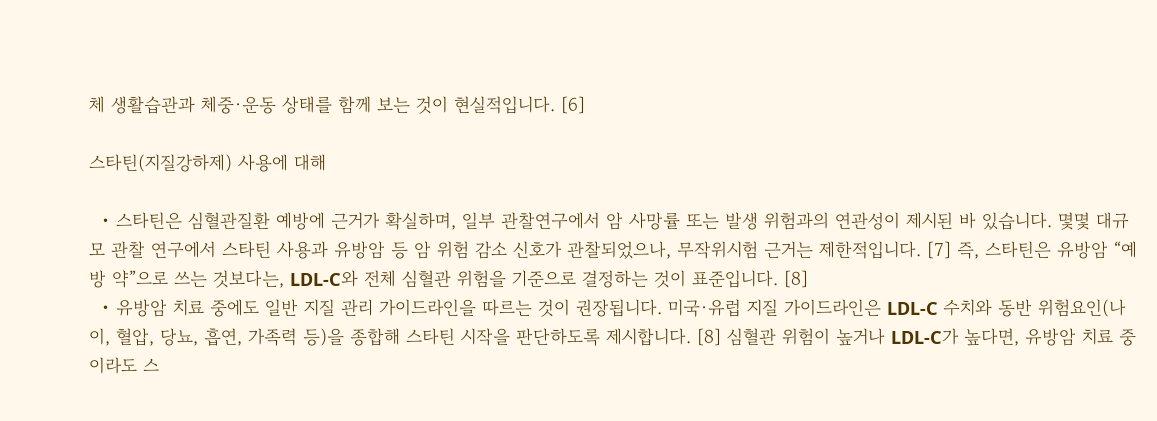체 생활습관과 체중·운동 상태를 함께 보는 것이 현실적입니다. [6]

스타틴(지질강하제) 사용에 대해

  • 스타틴은 심혈관질환 예방에 근거가 확실하며, 일부 관찰연구에서 암 사망률 또는 발생 위험과의 연관성이 제시된 바 있습니다. 몇몇 대규모 관찰 연구에서 스타틴 사용과 유방암 등 암 위험 감소 신호가 관찰되었으나, 무작위시험 근거는 제한적입니다. [7] 즉, 스타틴은 유방암 “예방 약”으로 쓰는 것보다는, LDL-C와 전체 심혈관 위험을 기준으로 결정하는 것이 표준입니다. [8]
  • 유방암 치료 중에도 일반 지질 관리 가이드라인을 따르는 것이 권장됩니다. 미국·유럽 지질 가이드라인은 LDL-C 수치와 동반 위험요인(나이, 혈압, 당뇨, 흡연, 가족력 등)을 종합해 스타틴 시작을 판단하도록 제시합니다. [8] 심혈관 위험이 높거나 LDL-C가 높다면, 유방암 치료 중이라도 스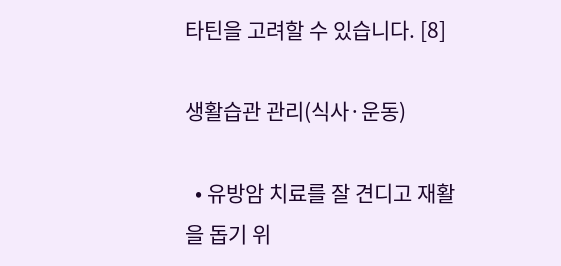타틴을 고려할 수 있습니다. [8]

생활습관 관리(식사·운동)

  • 유방암 치료를 잘 견디고 재활을 돕기 위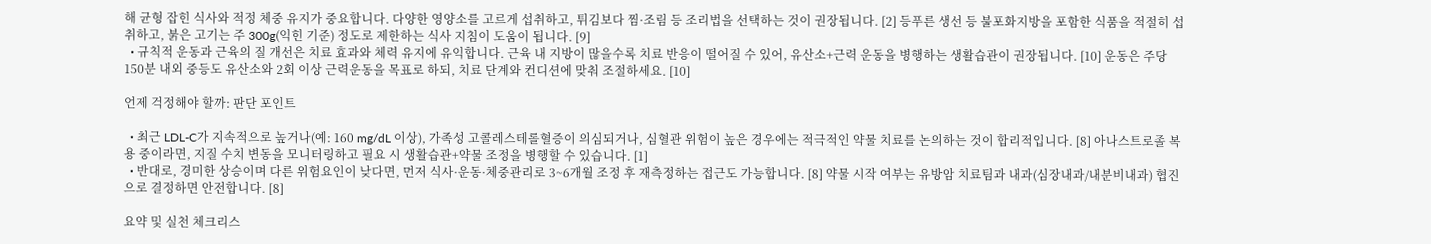해 균형 잡힌 식사와 적정 체중 유지가 중요합니다. 다양한 영양소를 고르게 섭취하고, 튀김보다 찜·조림 등 조리법을 선택하는 것이 권장됩니다. [2] 등푸른 생선 등 불포화지방을 포함한 식품을 적절히 섭취하고, 붉은 고기는 주 300g(익힌 기준) 정도로 제한하는 식사 지침이 도움이 됩니다. [9]
  • 규칙적 운동과 근육의 질 개선은 치료 효과와 체력 유지에 유익합니다. 근육 내 지방이 많을수록 치료 반응이 떨어질 수 있어, 유산소+근력 운동을 병행하는 생활습관이 권장됩니다. [10] 운동은 주당 150분 내외 중등도 유산소와 2회 이상 근력운동을 목표로 하되, 치료 단계와 컨디션에 맞춰 조절하세요. [10]

언제 걱정해야 할까: 판단 포인트

  • 최근 LDL-C가 지속적으로 높거나(예: 160 mg/dL 이상), 가족성 고콜레스테롤혈증이 의심되거나, 심혈관 위험이 높은 경우에는 적극적인 약물 치료를 논의하는 것이 합리적입니다. [8] 아나스트로졸 복용 중이라면, 지질 수치 변동을 모니터링하고 필요 시 생활습관+약물 조정을 병행할 수 있습니다. [1]
  • 반대로, 경미한 상승이며 다른 위험요인이 낮다면, 먼저 식사·운동·체중관리로 3~6개월 조정 후 재측정하는 접근도 가능합니다. [8] 약물 시작 여부는 유방암 치료팀과 내과(심장내과/내분비내과) 협진으로 결정하면 안전합니다. [8]

요약 및 실천 체크리스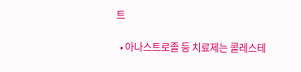트

  • 아나스트로졸 등 치료제는 콜레스테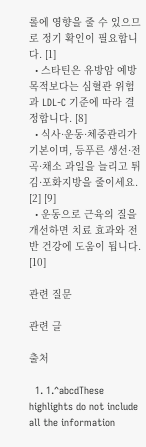롤에 영향을 줄 수 있으므로 정기 확인이 필요합니다. [1]
  • 스타틴은 유방암 예방 목적보다는 심혈관 위험과 LDL-C 기준에 따라 결정합니다. [8]
  • 식사·운동·체중관리가 기본이며, 등푸른 생선·전곡·채소 과일을 늘리고 튀김·포화지방을 줄이세요. [2] [9]
  • 운동으로 근육의 질을 개선하면 치료 효과와 전반 건강에 도움이 됩니다. [10]

관련 질문

관련 글

출처

  1. 1.^abcdThese highlights do not include all the information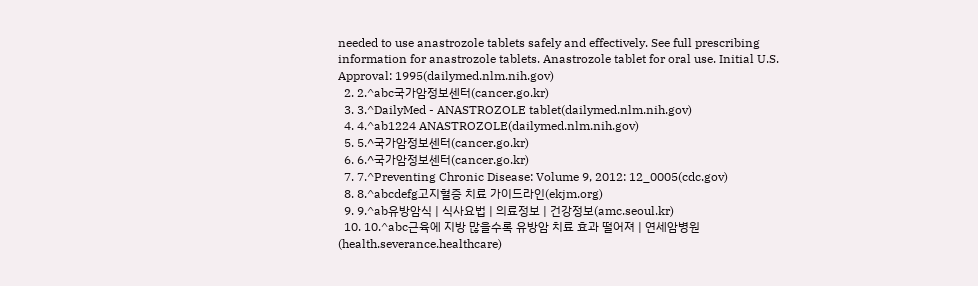needed to use anastrozole tablets safely and effectively. See full prescribing information for anastrozole tablets. Anastrozole tablet for oral use. Initial U.S. Approval: 1995(dailymed.nlm.nih.gov)
  2. 2.^abc국가암정보센터(cancer.go.kr)
  3. 3.^DailyMed - ANASTROZOLE tablet(dailymed.nlm.nih.gov)
  4. 4.^ab1224 ANASTROZOLE(dailymed.nlm.nih.gov)
  5. 5.^국가암정보센터(cancer.go.kr)
  6. 6.^국가암정보센터(cancer.go.kr)
  7. 7.^Preventing Chronic Disease: Volume 9, 2012: 12_0005(cdc.gov)
  8. 8.^abcdefg고지혈증 치료 가이드라인(ekjm.org)
  9. 9.^ab유방암식 | 식사요법 | 의료정보 | 건강정보(amc.seoul.kr)
  10. 10.^abc근육에 지방 많을수록 유방암 치료 효과 떨어져 | 연세암병원(health.severance.healthcare)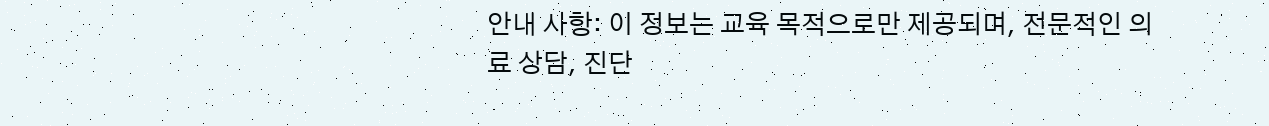안내 사항: 이 정보는 교육 목적으로만 제공되며, 전문적인 의료 상담, 진단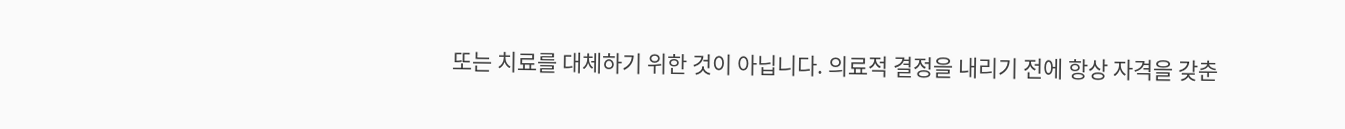또는 치료를 대체하기 위한 것이 아닙니다. 의료적 결정을 내리기 전에 항상 자격을 갖춘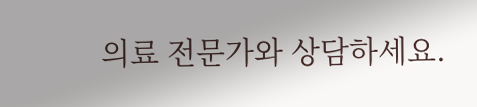의료 전문가와 상담하세요.